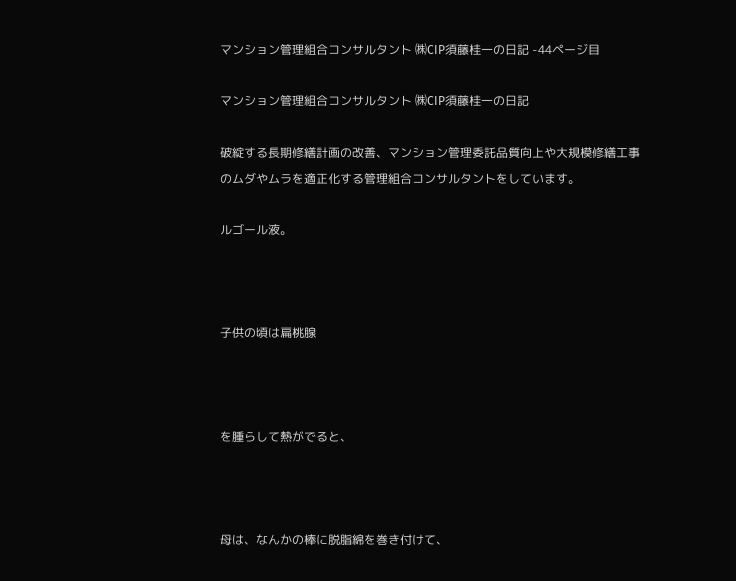マンション管理組合コンサルタント ㈱CIP須藤桂一の日記 -44ページ目

マンション管理組合コンサルタント ㈱CIP須藤桂一の日記

破綻する長期修繕計画の改善、マンション管理委託品質向上や大規模修繕工事のムダやムラを適正化する管理組合コンサルタントをしています。

ルゴール液。



子供の頃は扁桃腺



を腫らして熱がでると、



母は、なんかの棒に脱脂綿を巻き付けて、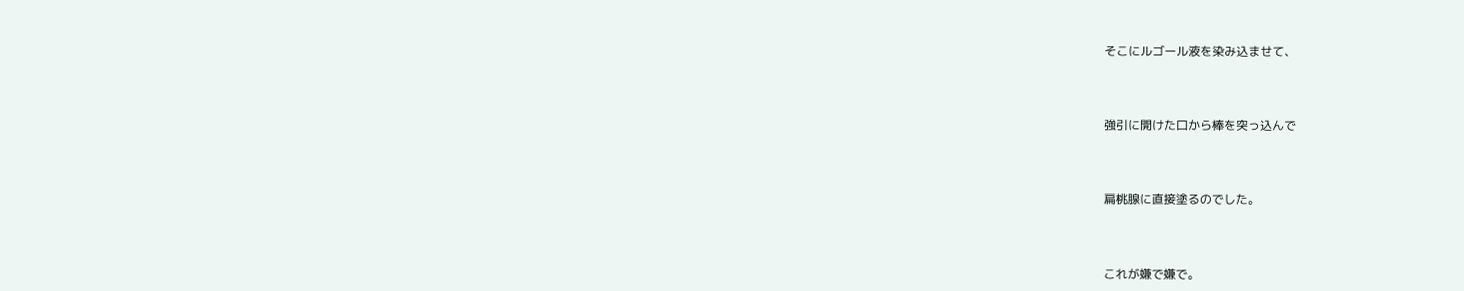そこにルゴール液を染み込ませて、



強引に開けた口から棒を突っ込んで



扁桃腺に直接塗るのでした。



これが嫌で嫌で。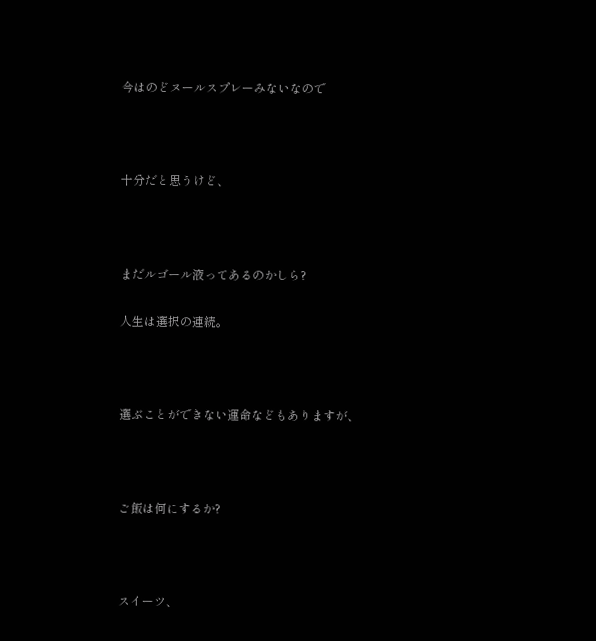今はのどヌールスプレーみないなので



十分だと思うけど、



まだルゴール液ってあるのかしら?

人生は選択の連続。



選ぶことができない運命などもありますが、



ご飯は何にするか?



スイーツ、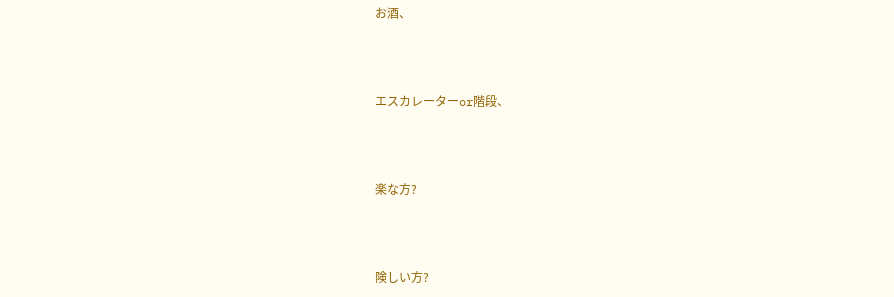お酒、



エスカレーターor階段、



楽な方?



険しい方?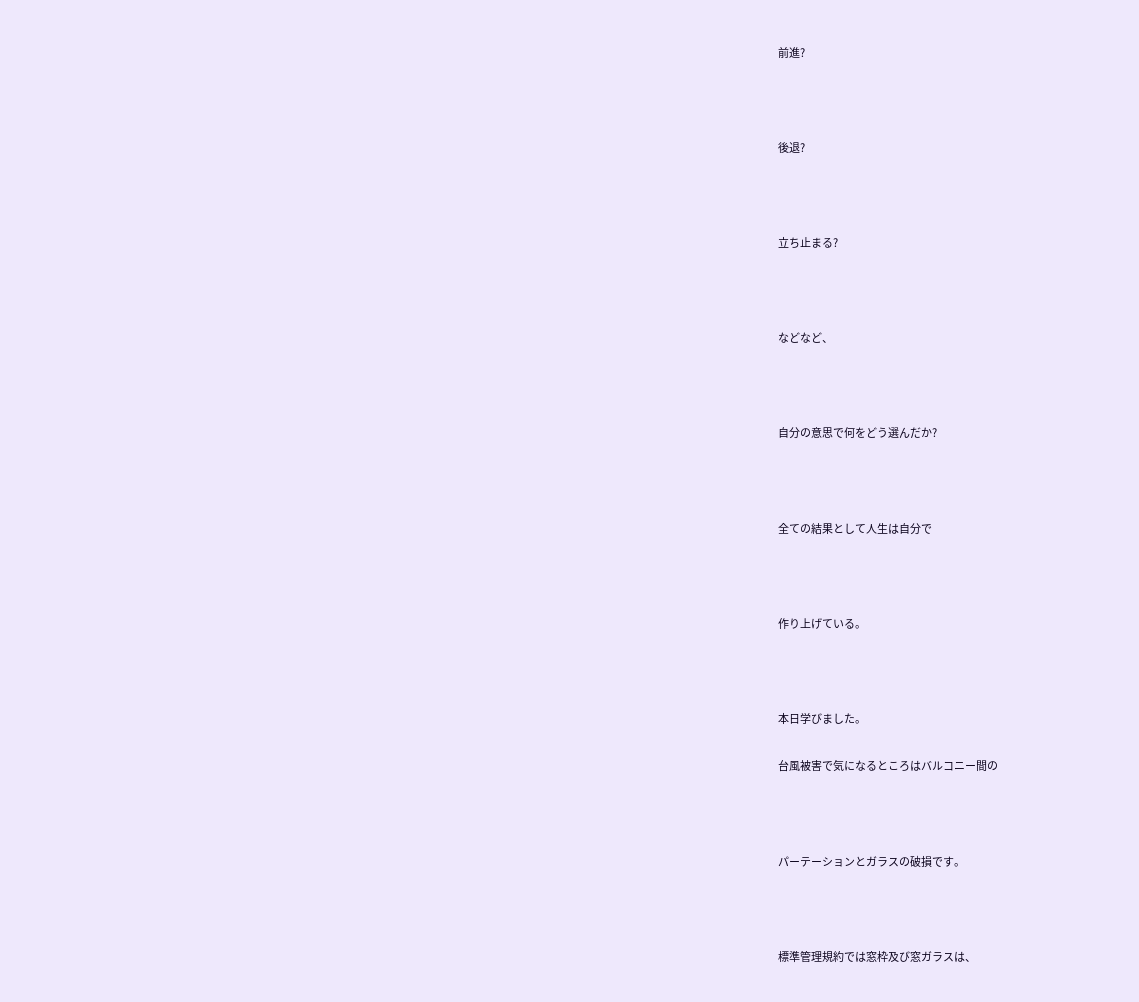前進?



後退?



立ち止まる?



などなど、



自分の意思で何をどう選んだか?



全ての結果として人生は自分で



作り上げている。



本日学びました。

台風被害で気になるところはバルコニー間の



パーテーションとガラスの破損です。



標準管理規約では窓枠及び窓ガラスは、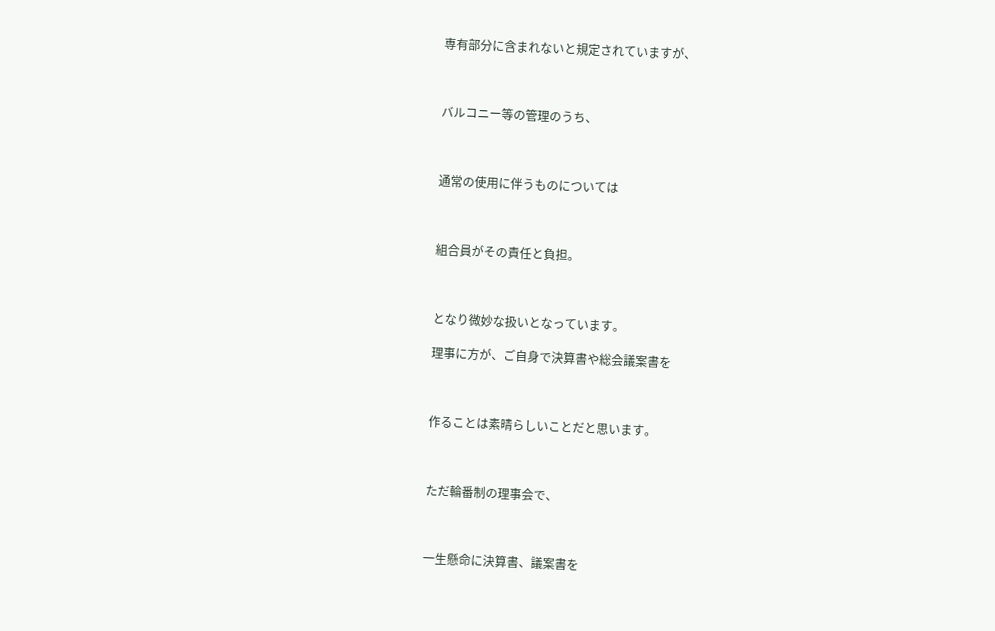専有部分に含まれないと規定されていますが、



バルコニー等の管理のうち、



通常の使用に伴うものについては



組合員がその責任と負担。



となり微妙な扱いとなっています。

理事に方が、ご自身で決算書や総会議案書を



作ることは素晴らしいことだと思います。



ただ輪番制の理事会で、



一生懸命に決算書、議案書を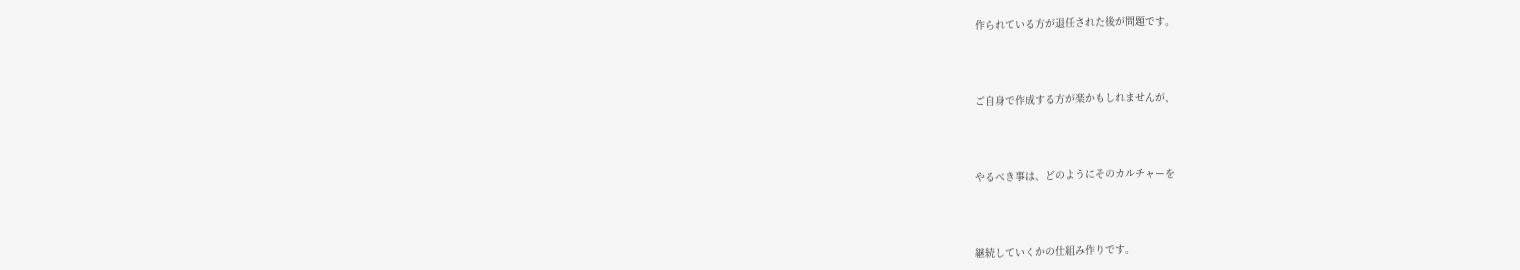作られている方が退任された後が問題です。



ご自身で作成する方が楽かもしれませんが、



やるべき事は、どのようにそのカルチャーを



継続していくかの仕組み作りです。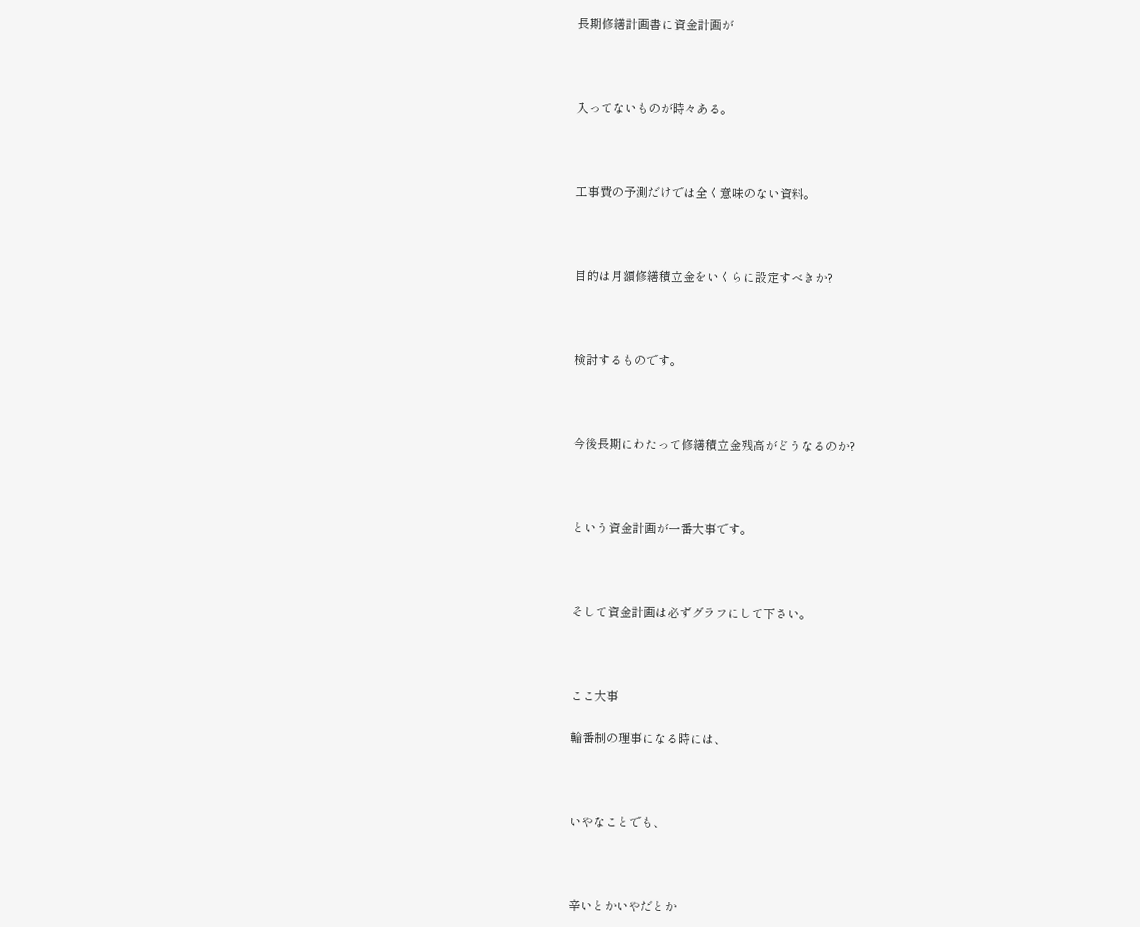長期修繕計画書に資金計画が



入ってないものが時々ある。



工事費の予測だけでは全く意味のない資料。



目的は月額修繕積立金をいくらに設定すべきか?



検討するものです。



今後長期にわたって修繕積立金残高がどうなるのか?



という資金計画が一番大事です。



そして資金計画は必ずグラフにして下さい。



ここ大事

輪番制の理事になる時には、



いやなことでも、



辛いとかいやだとか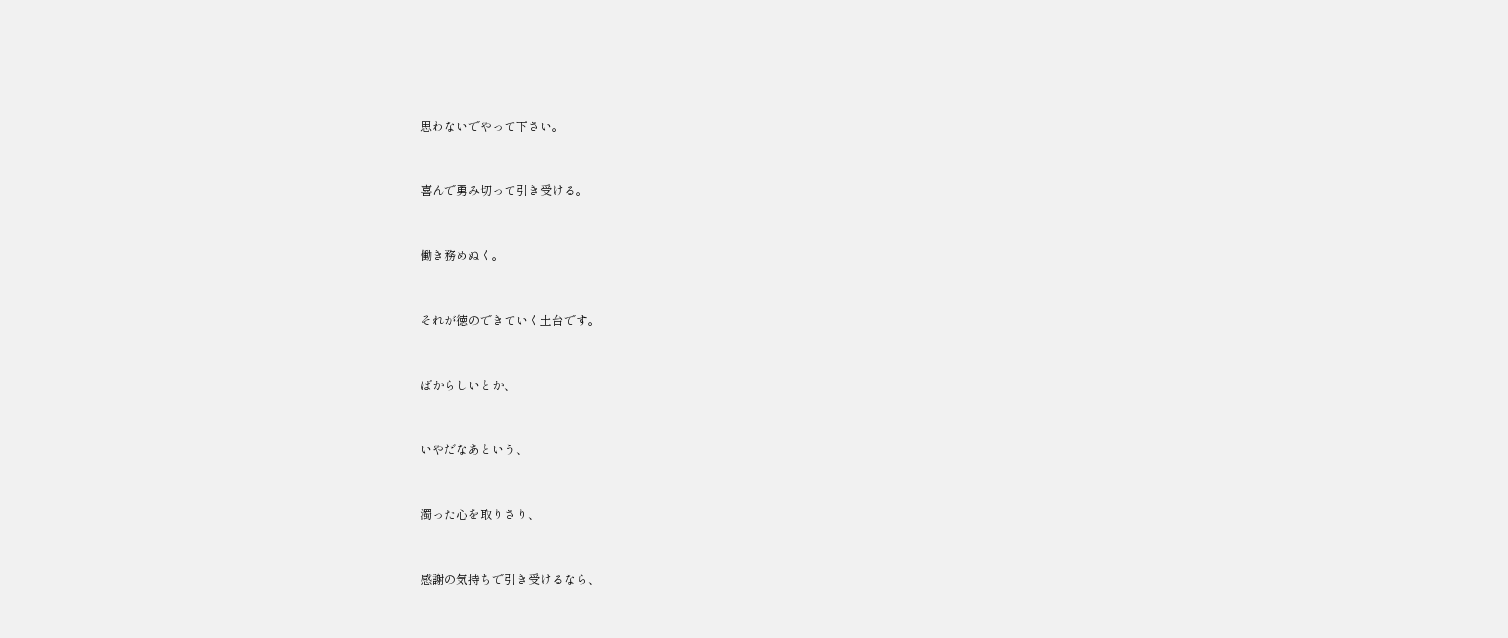思わないでやって下さい。



喜んで勇み切って引き受ける。



働き務めぬく。



それが徳のできていく土台です。



ばからしいとか、



いやだなあという、



濁った心を取りさり、



感謝の気持ちで引き受けるなら、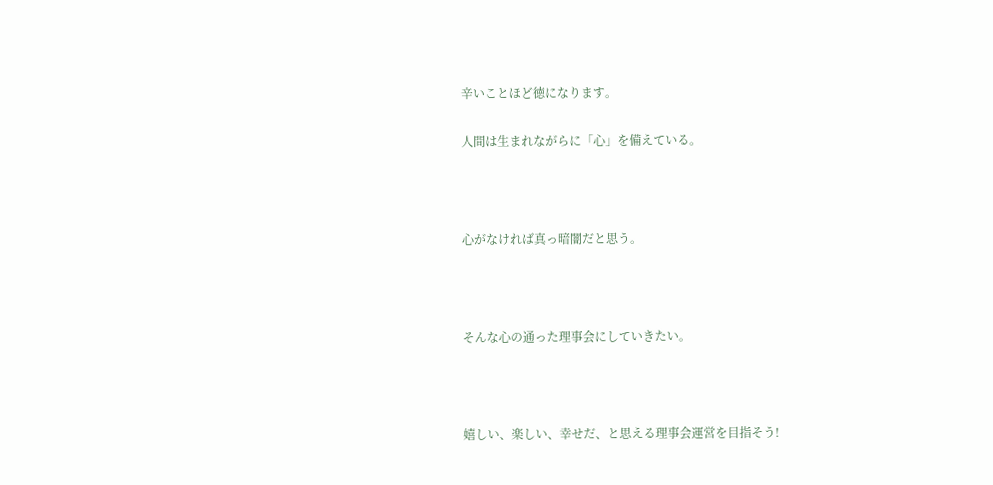辛いことほど徳になります。

人間は生まれながらに「心」を備えている。



心がなければ真っ暗闇だと思う。



そんな心の通った理事会にしていきたい。



嬉しい、楽しい、幸せだ、と思える理事会運営を目指そう!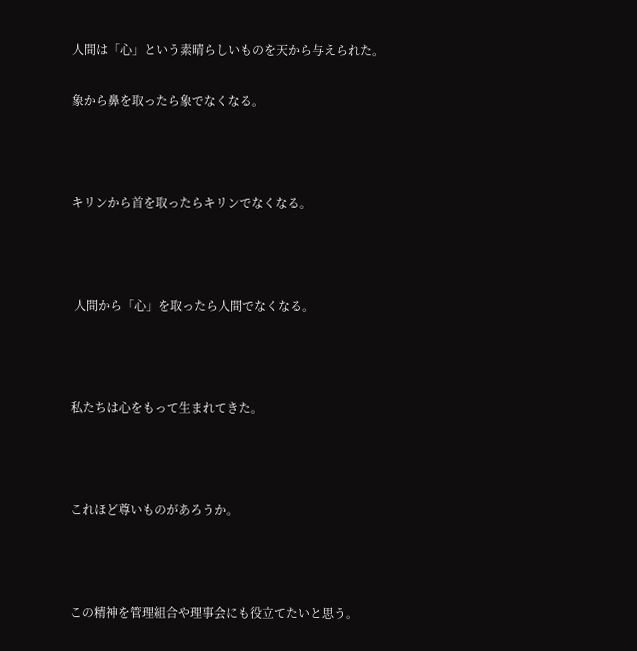人間は「心」という素晴らしいものを天から与えられた。

象から鼻を取ったら象でなくなる。



キリンから首を取ったらキリンでなくなる。



 人間から「心」を取ったら人間でなくなる。



私たちは心をもって生まれてきた。



これほど尊いものがあろうか。



この精神を管理組合や理事会にも役立てたいと思う。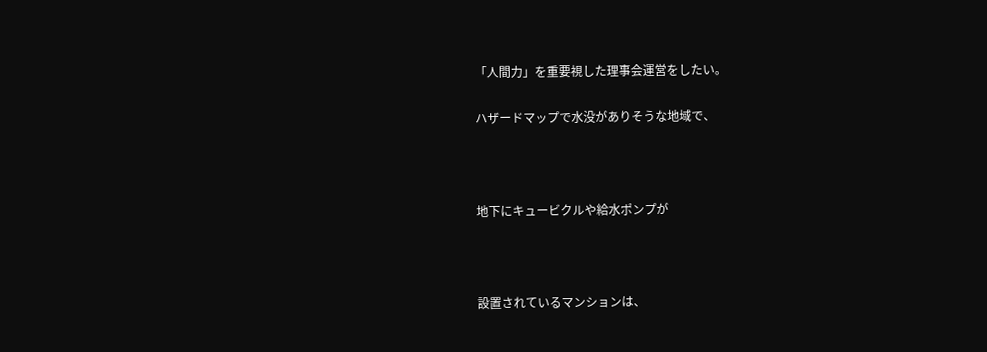「人間力」を重要視した理事会運営をしたい。

ハザードマップで水没がありそうな地域で、



地下にキュービクルや給水ポンプが



設置されているマンションは、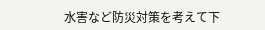水害など防災対策を考えて下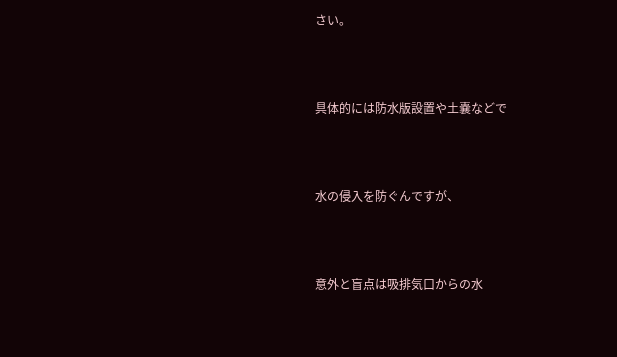さい。



具体的には防水版設置や土嚢などで



水の侵入を防ぐんですが、



意外と盲点は吸排気口からの水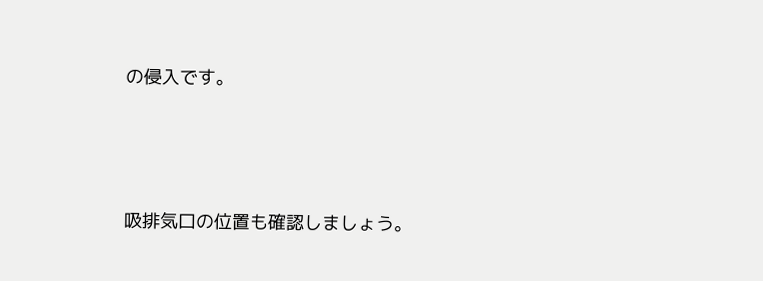の侵入です。



吸排気口の位置も確認しましょう。